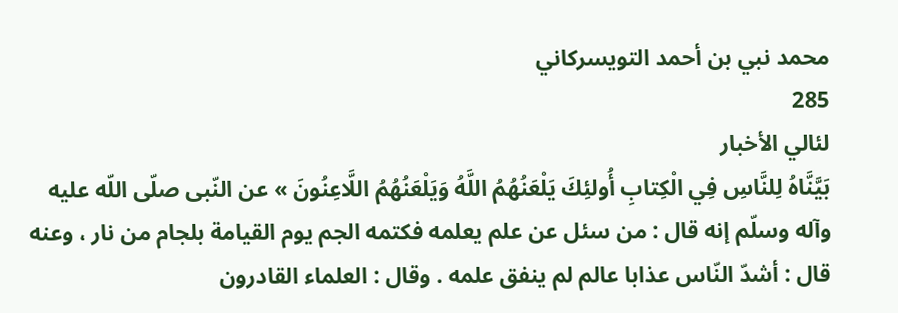محمد نبي بن أحمد التويسركاني
285
لئالي الأخبار
بَيَّنَّاهُ لِلنَّاسِ فِي الْكِتابِ أُولئِكَ يَلْعَنُهُمُ اللَّهُ وَيَلْعَنُهُمُ اللَّاعِنُونَ » عن النّبى صلّى اللّه عليه وآله وسلّم إنه قال : من سئل عن علم يعلمه فكتمه الجم يوم القيامة بلجام من نار ، وعنه قال : أشدّ النّاس عذابا عالم لم ينفق علمه . وقال : العلماء القادرون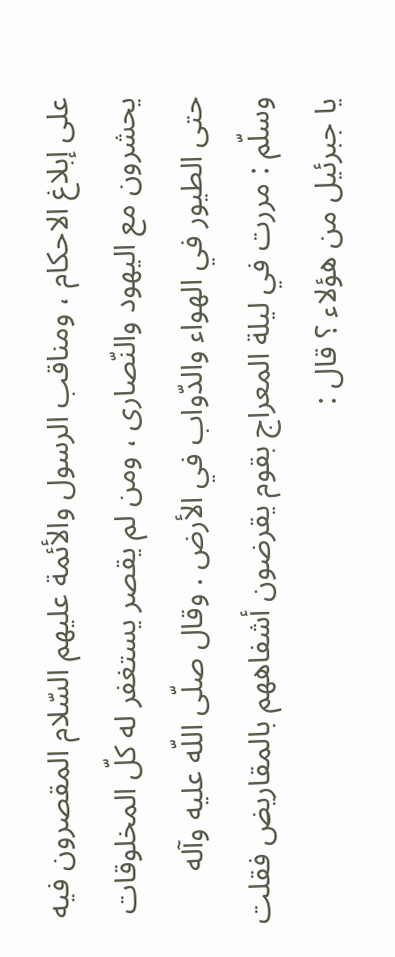على إبلاغ الاحكام ، ومناقب الرسول والأئمة عليهم السّلام المقصرون فيه يحشرون مع اليهود والنّصارى ، ومن لم يقصر يستغفر له كلّ المخلوقات حتى الطيور في الهواء والدّواب في الأرض . وقال صلّى اللّه عليه وآله وسلّم : مررت في ليلة المعراج بقوم يقرضون أشفاههم بالمقاريض فقلت يا جبرئيل من هؤلاء ؟ قال :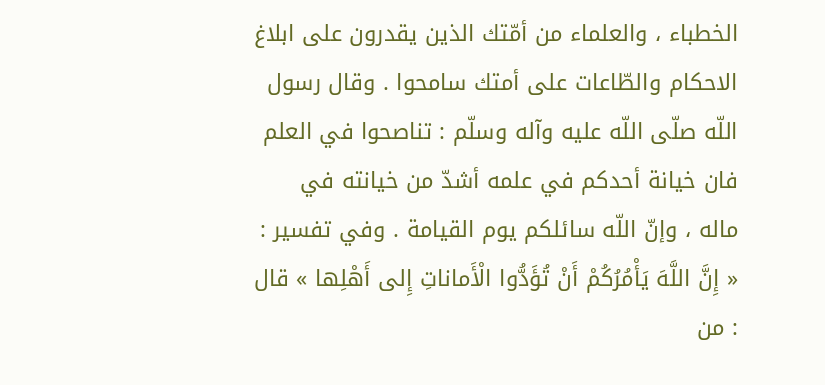الخطباء ، والعلماء من أمّتك الذين يقدرون على ابلاغ الاحكام والطّاعات على أمتك سامحوا . وقال رسول اللّه صلّى اللّه عليه وآله وسلّم : تناصحوا في العلم فان خيانة أحدكم في علمه أشدّ من خيانته في ماله ، وإنّ اللّه سائلكم يوم القيامة . وفي تفسير : « إِنَّ اللَّهَ يَأْمُرُكُمْ أَنْ تُؤَدُّوا الْأَماناتِ إِلى أَهْلِها » قال : من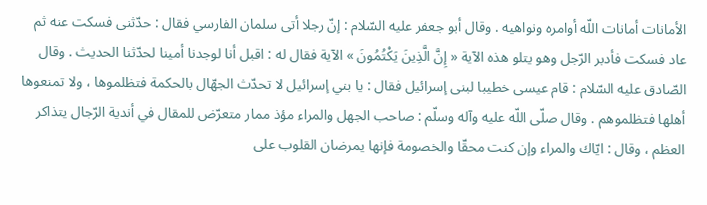الأمانات أمانات اللّه أوامره ونواهيه . وقال أبو جعفر عليه السّلام : إنّ رجلا أتى سلمان الفارسي فقال : حدّثنى فسكت عنه ثم عاد فسكت فأدبر الرّجل وهو يتلو هذه الآية « إِنَّ الَّذِينَ يَكْتُمُونَ » الآية فقال له : اقبل أنا لوجدنا أمينا لحدّثنا الحديث . وقال الصّادق عليه السّلام : قام عيسى خطيبا لبنى إسرائيل فقال : يا بني إسرائيل لا تحدّث الجهّال بالحكمة فتظلموها ، ولا تمنعوها أهلها فتظلموهم . وقال صلّى اللّه عليه وآله وسلّم : صاحب الجهل والمراء مؤذ ممار متعرّض للمقال في أندية الرّجال يتذاكر العظم ، وقال : ايّاك والمراء وإن كنت محقّا والخصومة فإنها يمرضان القلوب على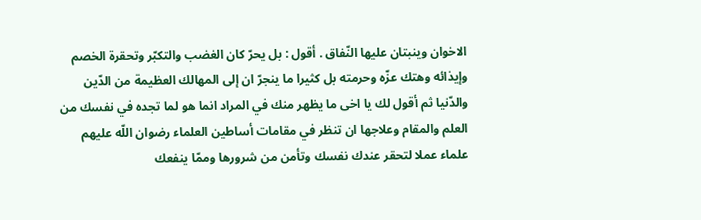الاخوان وينبتان عليها النّفاق . أقول : بل يحرّ كان الغضب والتكبّر وتحقرة الخصم وإيذائه وهتك عزّه وحرمته بل كثيرا ما ينجرّ ان إلى المهالك العظيمة من الدّين والدّنيا ثم أقول لك يا اخى ما يظهر منك في المراد انما هو لما تجده في نفسك من العلم والمقام وعلاجها ان تنظر في مقامات أساطين العلماء رضوان اللّه عليهم علماء عملا لتحقر عندك نفسك وتأمن من شرورها وممّا ينفعك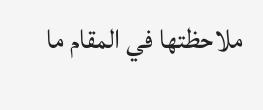ملاحظتها في المقام ما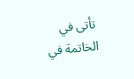تأتى في الخاتمة في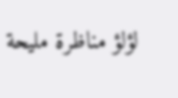لؤلؤ مناظرة مليحة